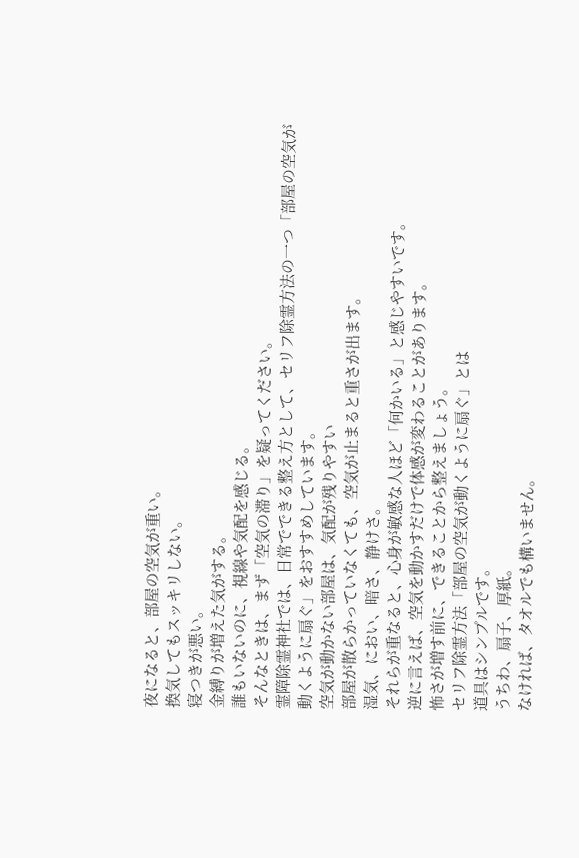夜になると、部屋の空気が重い。
換気してもスッキリしない。
寝つきが悪い。
金縛りが増えた気がする。
誰もいないのに、視線や気配を感じる。
そんなときは、まず「空気の滞り」を疑ってください。
霊障除霊神社では、日常でできる整え方として、セリフ除霊方法の一つ「部屋の空気が動くように扇ぐ」をおすすめしています。
空気が動かない部屋は、気配が残りやすい
部屋が散らかっていなくても、空気が止まると重さが出ます。
湿気、におい、暗さ、静けさ。
それらが重なると、心身が敏感な人ほど「何かいる」と感じやすいです。
逆に言えば、空気を動かすだけで体感が変わることがあります。
怖さが増す前に、できることから整えましょう。
セリフ除霊方法「部屋の空気が動くように扇ぐ」とは
道具はシンプルです。
うちわ、扇子、厚紙。
なければ、タオルでも構いません。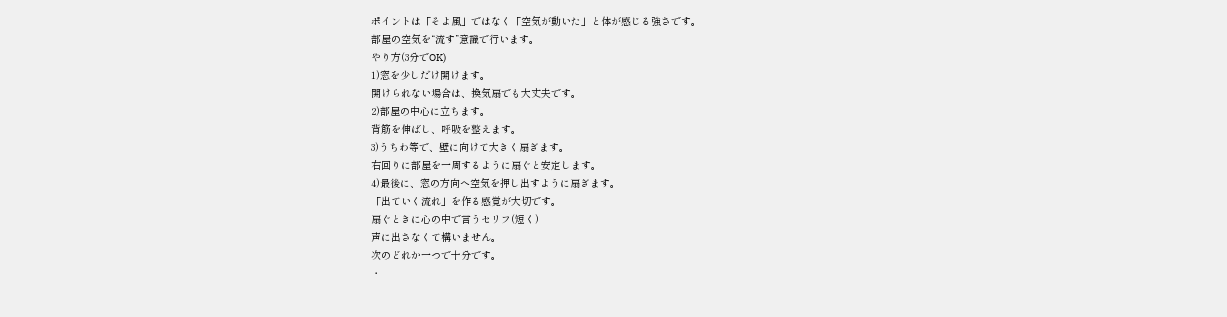ポイントは「そよ風」ではなく「空気が動いた」と体が感じる強さです。
部屋の空気を“流す”意識で行います。
やり方(3分でOK)
1)窓を少しだけ開けます。
開けられない場合は、換気扇でも大丈夫です。
2)部屋の中心に立ちます。
背筋を伸ばし、呼吸を整えます。
3)うちわ等で、壁に向けて大きく扇ぎます。
右回りに部屋を一周するように扇ぐと安定します。
4)最後に、窓の方向へ空気を押し出すように扇ぎます。
「出ていく流れ」を作る感覚が大切です。
扇ぐときに心の中で言うセリフ(短く)
声に出さなくて構いません。
次のどれか一つで十分です。
・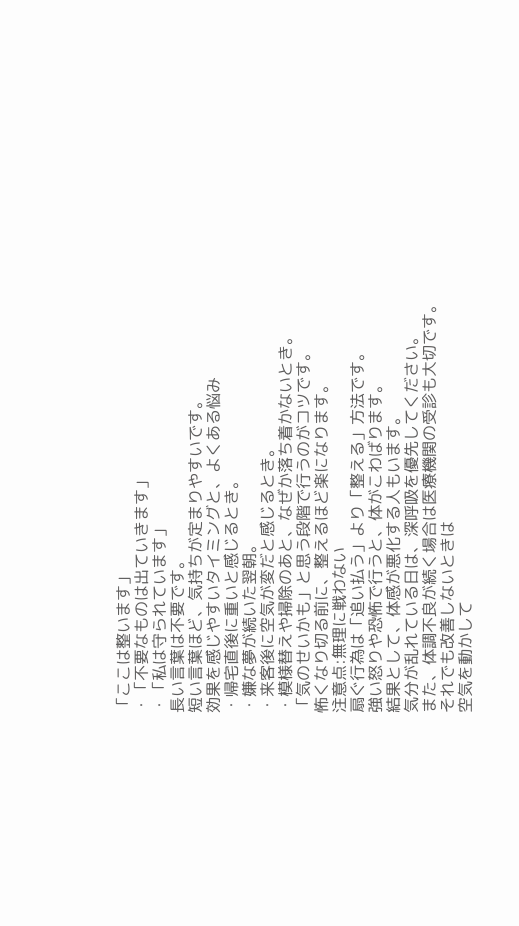「ここは整います」
・「不要なものは出ていきます」
・「私は守られています」
長い言葉は不要です。
短い言葉ほど、気持ちが定まりやすいです。
効果を感じやすいタイミングと、よくある悩み
・帰宅直後に重いと感じるとき。
・嫌な夢が続いた翌朝。
・来客後に空気が変だと感じるとき。
・模様替えや掃除のあと、なぜか落ち着かないとき。
「気のせいかも」と思う段階で行うのがコツです。
怖くなり切る前に、整えるほど楽になります。
注意点:無理に戦わない
扇ぐ行為は「追い払う」より「整える」方法です。
強い怒りや恐怖で行うと、体がこわばります。
結果として、体感が悪化する人もいます。
気分が乱れている日は、深呼吸を優先してください。
また、体調不良が続く場合は医療機関の受診も大切です。
それでも改善しないときは
空気を動かして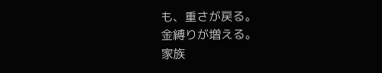も、重さが戻る。
金縛りが増える。
家族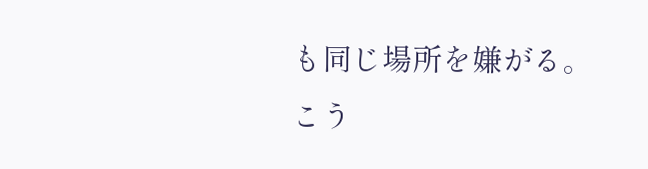も同じ場所を嫌がる。
こう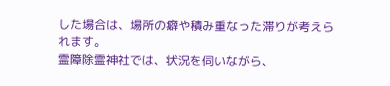した場合は、場所の癖や積み重なった滞りが考えられます。
霊障除霊神社では、状況を伺いながら、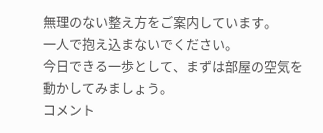無理のない整え方をご案内しています。
一人で抱え込まないでください。
今日できる一歩として、まずは部屋の空気を動かしてみましょう。
コメント